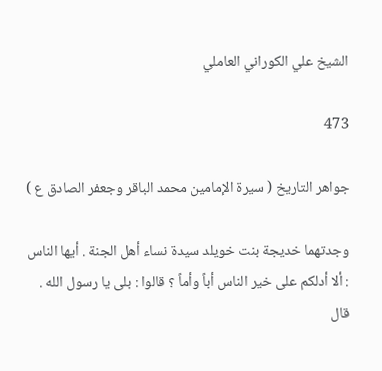الشيخ علي الكوراني العاملي

473

جواهر التاريخ ( سيرة الإمامين محمد الباقر وجعفر الصادق ع )

وجدتهما خديجة بنت خويلد سيدة نساء أهل الجنة . أيها الناس : ألا أدلكم على خير الناس أباً وأماً ؟ قالوا : بلى يا رسول الله . قال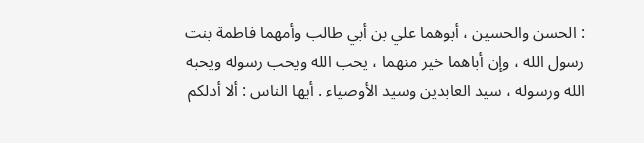: الحسن والحسين ، أبوهما علي بن أبي طالب وأمهما فاطمة بنت رسول الله ، وإن أباهما خير منهما ، يحب الله ويحب رسوله ويحبه الله ورسوله ، سيد العابدين وسيد الأوصياء . أيها الناس : ألا أدلكم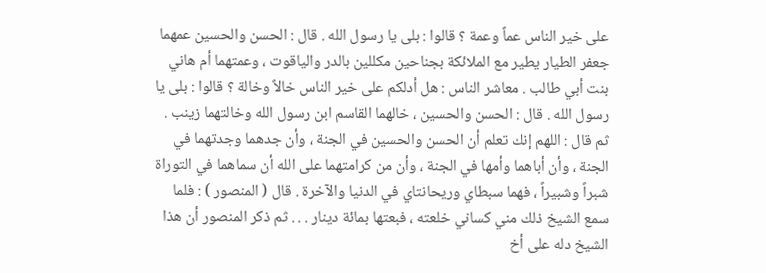على خير الناس عماً وعمة ؟ قالوا : بلى يا رسول الله . قال : الحسن والحسين عمهما جعفر الطيار يطير مع الملائكة بجناحين مكللين بالدر والياقوت ، وعمتهما أم هاني بنت أبي طالب . معاشر الناس : هل أدلكم على خير الناس خالاً وخالة ؟ قالوا : بلى يا رسول الله . قال : الحسن والحسين ، خالهما القاسم ابن رسول الله وخالتهما زينب . ثم قال : اللهم إنك تعلم أن الحسن والحسين في الجنة ، وأن جدهما وجدتهما في الجنة ، وأن أباهما وأمها في الجنة ، وأن من كرامتهما على الله أن سماهما في التوراة شبراً وشبيراً ، فهما سبطاي وريحانتاي في الدنيا والآخرة . قال ( المنصور ) : فلما سمع الشيخ ذلك مني كساني خلعته ، فبعتها بمائة دينار . . . ثم ذكر المنصور أن هذا الشيخ دله على أخ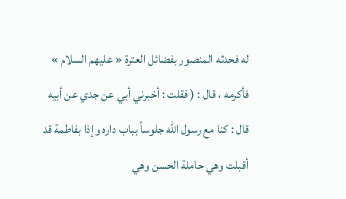له فحدثه المنصور بفضائل العترة « عليهم السلام » فأكرمه ، قال : ( فقلت : أخبرني أبي عن جدي عن أبيه قال : كنا مع رسول الله جلوساً بباب داره وإذا بفاطمة قد أقبلت وهي حاملة الحسن وهي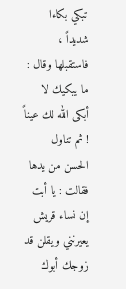تبكي بكاءا شديداً ، فاستقبلها وقال : ما يبكيك لا أبكى الله لك عيناً ! ثم تناول الحسن من يدها فقالت : يا أبت إن نساء قريش يعيرنني ويقلن قد زوجك أبوك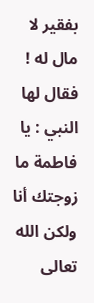بفقير لا مال له ! فقال لها النبي : يا فاطمة ما زوجتك أنا ولكن الله تعالى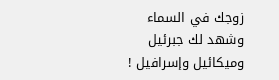زوجك في السماء وشهد لك جبرئيل وميكائيل وإسرافيل !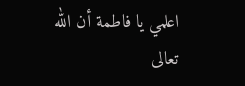اعلمي يا فاطمة أن الله تعالى